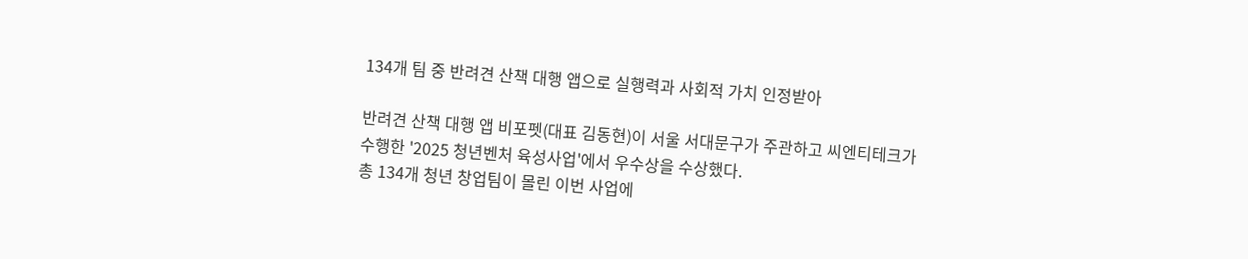134개 팀 중 반려견 산책 대행 앱으로 실행력과 사회적 가치 인정받아

반려견 산책 대행 앱 비포펫(대표 김동현)이 서울 서대문구가 주관하고 씨엔티테크가 수행한 '2025 청년벤처 육성사업'에서 우수상을 수상했다.
총 134개 청년 창업팀이 몰린 이번 사업에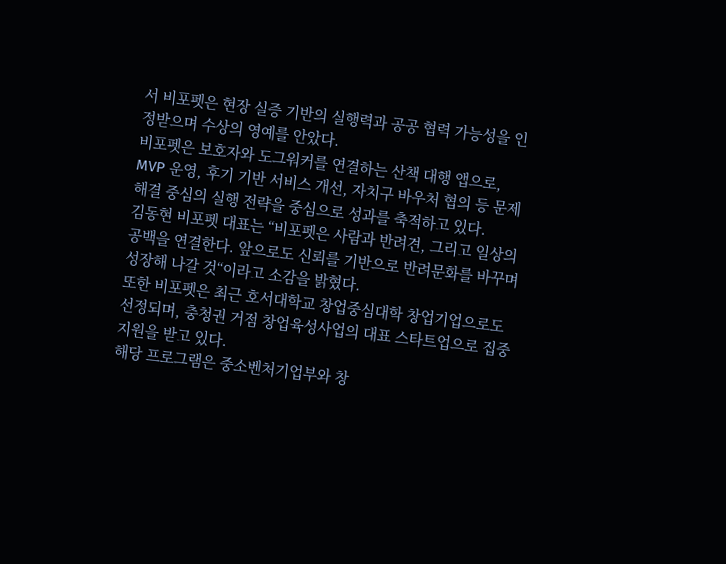서 비포펫은 현장 실증 기반의 실행력과 공공 협력 가능성을 인정받으며 수상의 영예를 안았다.
비포펫은 보호자와 도그워커를 연결하는 산책 대행 앱으로, MVP 운영, 후기 기반 서비스 개선, 자치구 바우처 협의 등 문제 해결 중심의 실행 전략을 중심으로 성과를 축적하고 있다.
김동현 비포펫 대표는 “비포펫은 사람과 반려견, 그리고 일상의 공백을 연결한다. 앞으로도 신뢰를 기반으로 반려문화를 바꾸며 성장해 나갈 것“이라고 소감을 밝혔다.
또한 비포펫은 최근 호서대학교 창업중심대학 창업기업으로도 선정되며, 충청권 거점 창업육성사업의 대표 스타트업으로 집중 지원을 받고 있다.
해당 프로그램은 중소벤처기업부와 창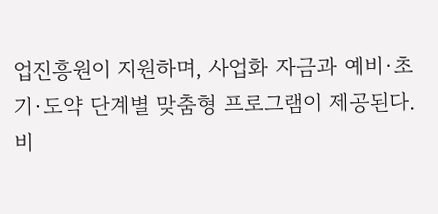업진흥원이 지원하며, 사업화 자금과 예비·초기·도약 단계별 맞춤형 프로그램이 제공된다.
비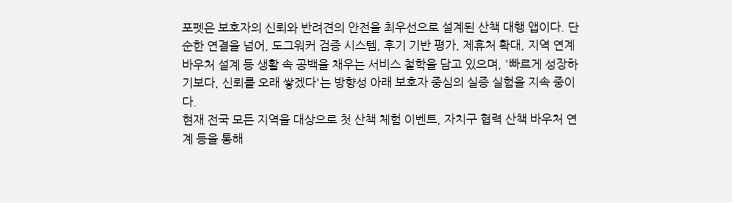포펫은 보호자의 신뢰와 반려견의 안전을 최우선으로 설계된 산책 대행 앱이다. 단순한 연결을 넘어, 도그워커 검증 시스템, 후기 기반 평가, 제휴처 확대, 지역 연계 바우처 설계 등 생활 속 공백을 채우는 서비스 철학을 담고 있으며, '빠르게 성장하기보다, 신뢰를 오래 쌓겠다'는 방향성 아래 보호자 중심의 실증 실험을 지속 중이다.
현재 전국 모든 지역을 대상으로 첫 산책 체험 이벤트, 자치구 협력 산책 바우처 연계 등을 통해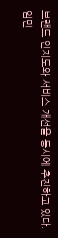브랜드 인지도와 서비스 개선을 동시에 추진하고 있다.
임민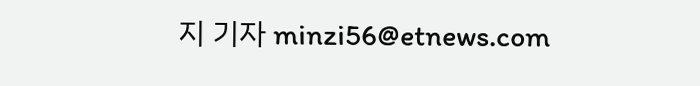지 기자 minzi56@etnews.com